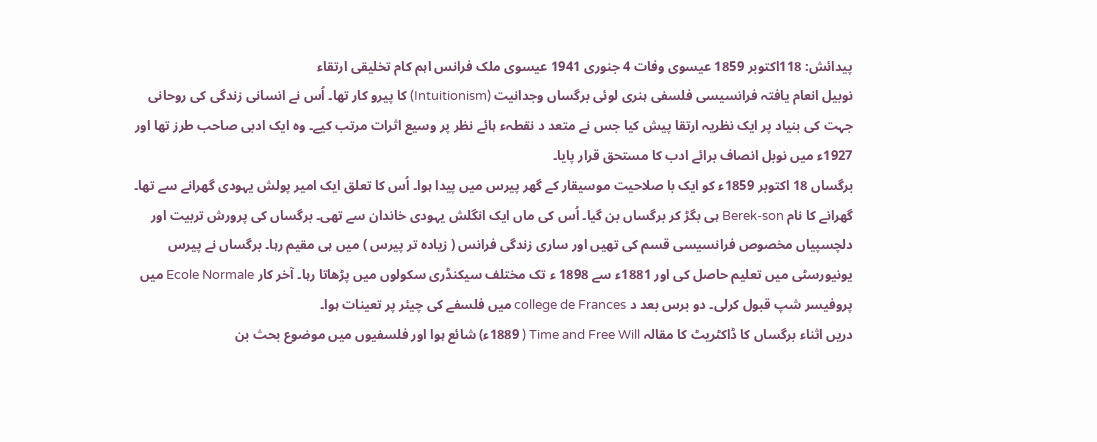پیدائش: 118اکتوبر 1859 عیسوی وفات 4 جنوری 1941 عیسوی ملک فرانس اہم کام تخلیقی ارتقاء
نوبیل انعام یافتہ فرانسیسی فلسفی ہنری لوئی برگساں وجدانیت (Intuitionism) کا پیرو کار تھا۔ اُس نے انسانی زندگی کی روحانی جہت کی بنیاد پر ایک نظریہ ارتقا پیش کیا جس نے متعد د نقطہء ہائے نظر پر وسیع اثرات مرتب کیے۔ وہ ایک ادبی صاحب طرز تھا اور 1927ء میں نوبل انصاف برائے ادب کا مستحق قرار پایا۔
برگساں 18 اکتوبر 1859ء کو ایک با صلاحیت موسیقار کے گھر پیرس میں پیدا ہوا۔ اُس کا تعلق ایک امیر پولش یہودی گھرانے سے تھا۔ گھرانے کا نام Berek-son ہی بگڑ کر برگساں بن گیا۔ اُس کی ماں ایک انگلش یہودی خاندان سے تھی۔ برگساں کی پرورش تربیت اور دلچسپیاں مخصوص فرانسیسی قسم کی تھیں اور ساری زندگی فرانس ( زیادہ تر پیرس ) میں ہی مقیم رہا۔ برگساں نے پیرس یونیورسٹی میں تعلیم حاصل کی اور 1881ء سے 1898 ء تک مختلف سیکنڈری سکولوں میں پڑھاتا رہا۔ آخر کار Ecole Normale میں پروفیسر شپ قبول کرلی۔ دو برس بعد د college de Frances میں فلسفے کی چیئر پر تعینات ہوا۔
دریں اثناء برگساں کا ڈاکٹریٹ کا مقالہ Time and Free Will ( 1889ء) شائع ہوا اور فلسفیوں میں موضوع بحث بن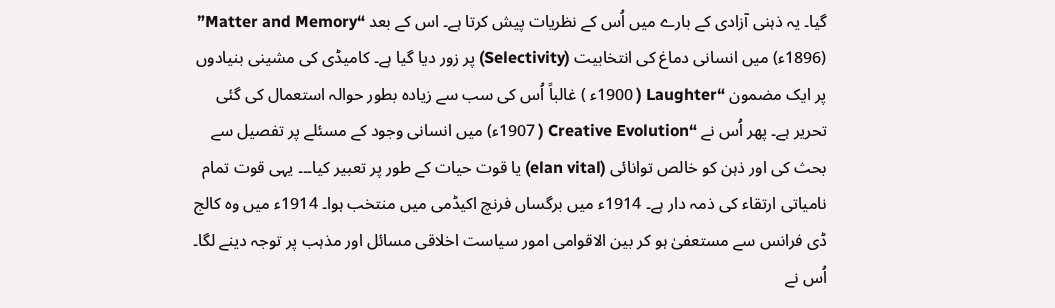گیا۔ یہ ذہنی آزادی کے بارے میں اُس کے نظریات پیش کرتا ہے۔ اس کے بعد “Matter and Memory” (1896ء) میں انسانی دماغ کی انتخابیت (Selectivity) پر زور دیا گیا ہے۔ کامیڈی کی مشینی بنیادوں پر ایک مضمون “Laughter ( 1900ء ) غالباً اُس کی سب سے زیادہ بطور حوالہ استعمال کی گئی تحریر ہے۔ پھر اُس نے “Creative Evolution ( 1907ء) میں انسانی وجود کے مسئلے پر تفصیل سے بحث کی اور ذہن کو خالص توانائی (elan vital) یا قوت حیات کے طور پر تعبیر کیا۔۔۔ یہی قوت تمام نامیاتی ارتقاء کی ذمہ دار ہے۔ 1914ء میں برگساں فرنچ اکیڈمی میں منتخب ہوا۔ 1914ء میں وہ کالج ڈی فرانس سے مستعفیٰ ہو کر بین الاقوامی امور سیاست اخلاقی مسائل اور مذہب پر توجہ دینے لگا۔ اُس نے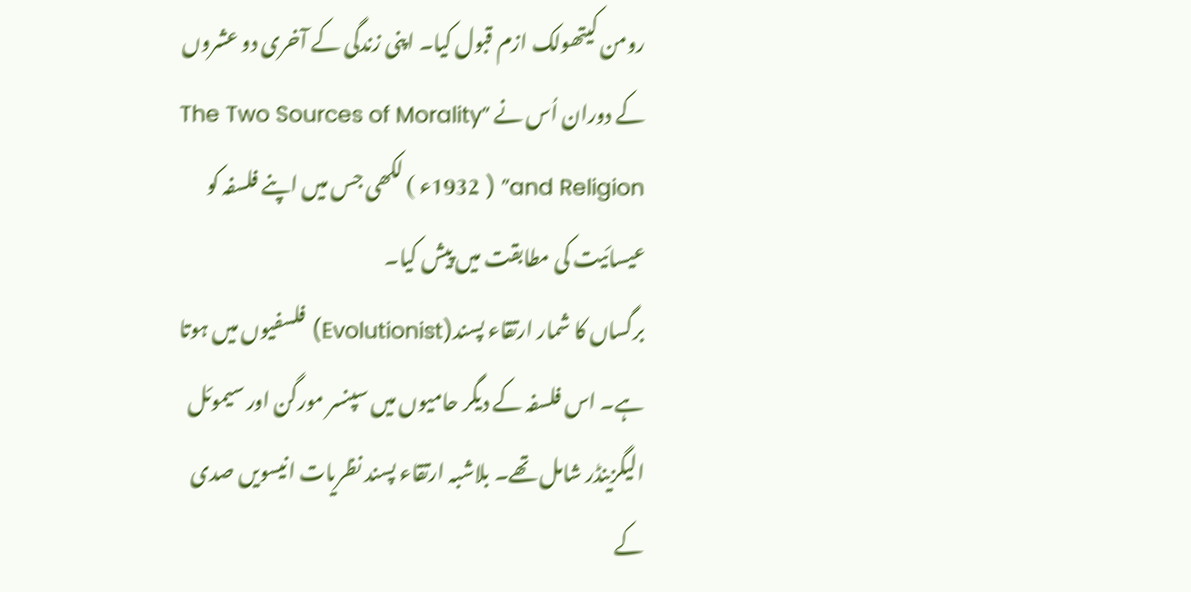رومن کیتھولک ازم قبول کیا۔ اپنی زندگی کے آخری دو عشروں کے دوران اُس نے The Two Sources of Morality” ”and Religion ( 1932ء ) لکھی جس میں اپنے فلسفہ کو عیسائیت کی مطابقت میں پیش کیا۔
برگساں کا شمار ارتقاء پسند(Evolutionist) فلسفیوں میں ہوتا ہے۔ اس فلسفہ کے دیگر حامیوں میں سپنسر مورگن اور سیموئل الیگزینڈر شامل تھے۔ بلاشبہ ارتقاء پسند نظریات انیسویں صدی کے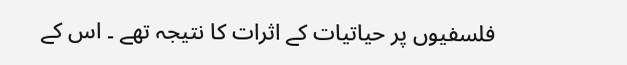فلسفیوں پر حیاتیات کے اثرات کا نتیجہ تھے ۔ اس کے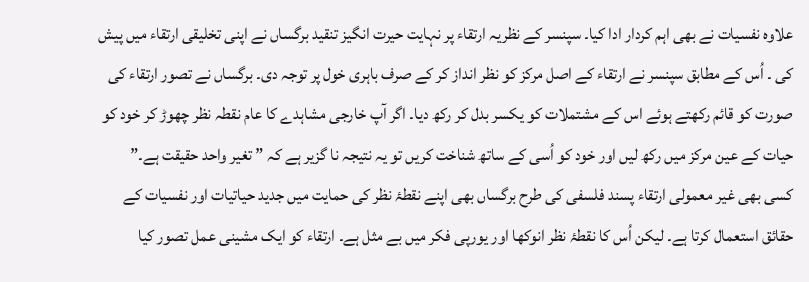علاوہ نفسیات نے بھی اہم کردار ادا کیا۔ سپنسر کے نظریہ ارتقاء پر نہایت حیرت انگیز تنقید برگساں نے اپنی تخلیقی ارتقاء میں پیش کی ۔ اُس کے مطابق سپنسر نے ارتقاء کے اصل مرکز کو نظر انداز کر کے صرف باہری خول پر توجہ دی۔ برگساں نے تصور ارتقاء کی صورت کو قائم رکھتے ہوئے اس کے مشتملات کو یکسر بدل کر رکھ دیا۔ اگر آپ خارجی مشاہدے کا عام نقطہ نظر چھوڑ کر خود کو حیات کے عین مرکز میں رکھ لیں اور خود کو اُسی کے ساتھ شناخت کریں تو یہ نتیجہ نا گزیر ہے کہ ” تغیر واحد حقیقت ہے۔”
کسی بھی غیر معمولی ارتقاء پسند فلسفی کی طرح برگساں بھی اپنے نقطۂ نظر کی حمایت میں جدید حیاتیات اور نفسیات کے حقائق استعمال کرتا ہے۔ لیکن اُس کا نقطۂ نظر انوکھا اور یورپی فکر میں بے مثل ہے۔ ارتقاء کو ایک مشینی عمل تصور کیا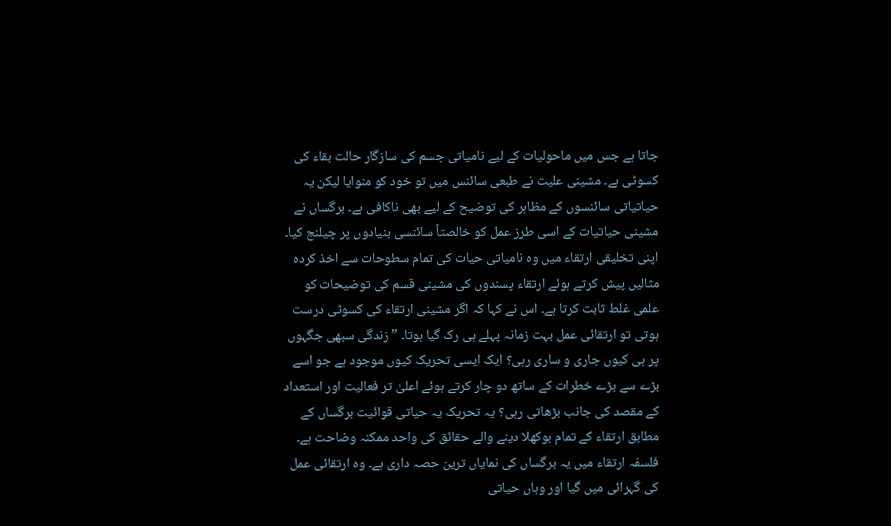جاتا ہے جس میں ماحولیات کے لیے نامیاتی جسم کی سازگار حالت بقاء کی کسوٹی ہے۔ مشینی علیت نے طبعی سائنس میں تو خود کو منوایا لیکن یہ حیاتیاتی سائنسوں کے مظاہر کی توضیح کے لیے بھی ناکافی ہے۔ برگساں نے مشینی حیاتیات کے اسی طرز عمل کو خالصتاً سائنسی بنیادوں پر چیلنج کیا۔
اپنی تخلیقی ارتقاء میں وہ نامیاتی حیات کی تمام سطوحات سے اخذ کردہ مثالیں پیش کرتے ہوئے ارتقاء پسندوں کی مشینی قسم کی توضیحات کو علمی غلط ثابت کرتا ہے۔ اس نے کہا کہ اگر مشینی ارتقاء کی کسوٹی درست ہوتی تو ارتقائی عمل بہت زمانہ پہلے ہی رک گیا ہوتا۔ ” زندگی سبھی جگہوں پر ہی کیوں جاری و ساری رہی؟ ایک ایسی تحریک کیوں موجود ہے جو اسے بڑے سے بڑے خطرات کے ساتھ دو چار کرتے ہوئے اعلیٰ تر فعالیت اور استعداد کے مقصد کی جانب بڑھاتی رہی؟ یہ تحریک یہ حیاتی قوائیت برگساں کے مطابق ارتقاء کے تمام بوکھلا دینے والے حقائق کی واحد ممکنہ وضاحت ہے۔ فلسفہ ارتقاء میں یہ برگساں کی نمایاں ترین حصہ داری ہے۔ وہ ارتقائی عمل کی گہرائی میں گیا اور وہاں حیاتی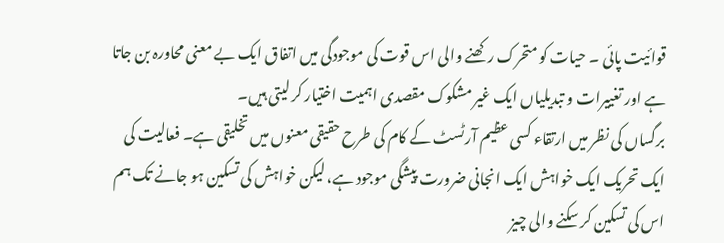قوائیت پائی ۔ حیات کو متحرک رکھنے والی اس قوت کی موجودگی میں اتفاق ایک بے معنی محاورہ بن جاتا ہے اور تغییرات و تبدیلیاں ایک غیر مشکوک مقصدی اہمیت اختیار کر لیتی ہیں۔
برگساں کی نظر میں ارتقاء کسی عظیم آرٹسٹ کے کام کی طرح حقیقی معنوں میں تخلیقی ہے۔ فعالیت کی ایک تحریک ایک خواہش ایک انجانی ضرورت پیشگی موجود ہے، لیکن خواہش کی تسکین ہو جانے تک ہم اس کی تسکین کر سکنے والی چیز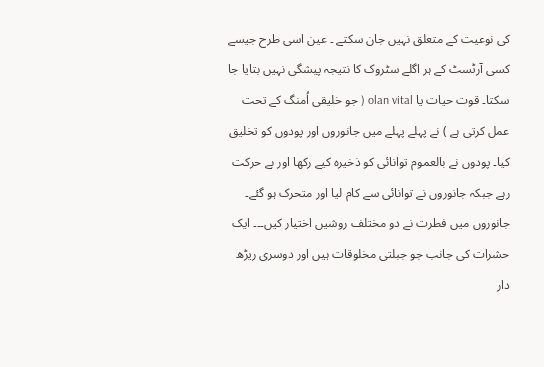کی نوعیت کے متعلق نہیں جان سکتے ۔ عین اسی طرح جیسے کسی آرٹسٹ کے ہر اگلے سٹروک کا نتیجہ پیشگی نہیں بتایا جا سکتا۔ قوت حیات یا olan vital ( جو خلیقی اُمنگ کے تحت عمل کرتی ہے ) نے پہلے پہلے میں جانوروں اور پودوں کو تخلیق کیا۔ پودوں نے بالعموم توانائی کو ذخیرہ کیے رکھا اور بے حرکت رہے جبکہ جانوروں نے توانائی سے کام لیا اور متحرک ہو گئے۔ جانوروں میں فطرت نے دو مختلف روشیں اختیار کیں۔۔۔ ایک حشرات کی جانب جو جبلتی مخلوقات ہیں اور دوسری ریڑھ دار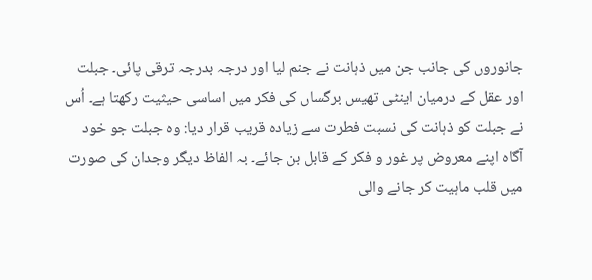جانوروں کی جانب جن میں ذہانت نے جنم لیا اور درجہ بدرجہ ترقی پائی۔ جبلت اور عقل کے درمیان اینٹی تھیس برگساں کی فکر میں اساسی حیثیت رکھتا ہے۔ اُس نے جبلت کو ذہانت کی نسبت فطرت سے زیادہ قریب قرار دیا: وہ جبلت جو خود آگاہ اپنے معروض پر غور و فکر کے قابل بن جائے۔ بہ الفاظ دیگر وجدان کی صورت میں قلب ماہیت کر جانے والی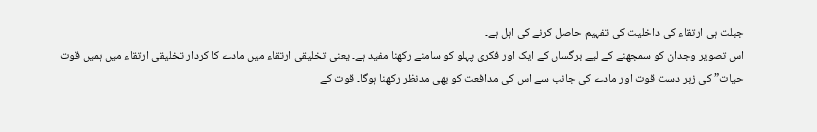جبلت ہی ارتقاء کی داخلیت کی تفہیم حاصل کرنے کی اہل ہے۔
اس تصویر وجدان کو سمجھنے کے لیے برگساں کے ایک اور فکری پہلو کو سامنے رکھنا مفید ہے۔ یعنی تخلیقی ارتقاء میں مادے کا کردار تخلیقی ارتقاء میں ہمیں قوت حیات” کی زبر دست قوت اور مادے کی جانب سے اس کی مدافعت کو بھی مدنظر رکھنا ہوگا۔ قوت کے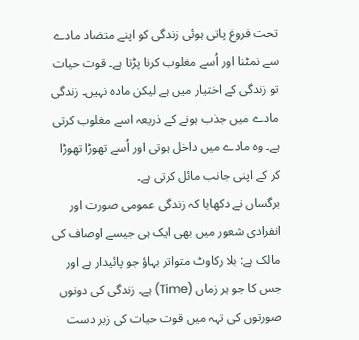تحت فروغ پاتی ہوئی زندگی کو اپنے متضاد مادے سے نمٹنا اور اُسے مغلوب کرنا پڑتا ہے۔ قوت حیات تو زندگی کے اختیار میں ہے لیکن مادہ نہیں۔ زندگی مادے میں جذب ہونے کے ذریعہ اسے مغلوب کرتی ہے۔ وہ مادے میں داخل ہوتی اور اُسے تھوڑا تھوڑا کر کے اپنی جانب مائل کرتی ہے۔
برگساں نے دکھایا کہ زندگی عمومی صورت اور انفرادی شعور میں بھی ایک ہی جیسے اوصاف کی مالک ہے: بلا رکاوٹ متواتر بہاؤ جو پائیدار ہے اور جس کا جو ہر زماں (Time) ہے۔ زندگی کی دونوں صورتوں کی تہہ میں قوت حیات کی زبر دست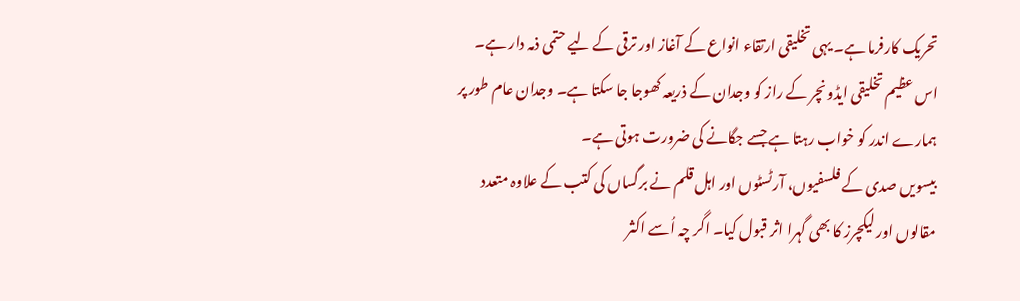تحریک کارفرما ہے۔ یہی تخلیقی ارتقاء انواع کے آغاز اور ترقی کے لیے حتمی ذمہ دار ہے۔ اس عظیم تخلیقی ایڈونچر کے راز کو وجدان کے ذریعہ کھوجا جا سکتا ہے۔ وجدان عام طور پر ہمارے اندر کو خواب رہتا ہے جسے جگانے کی ضرورت ہوتی ہے۔
بیسویں صدی کے فلسفیوں، آرٹسٹوں اور اہل قلم نے برگساں کی کتب کے علاوہ متعدد مقالوں اور لیکچرز کا بھی گہرا اثر قبول کیا۔ اگر چہ اُسے اکثر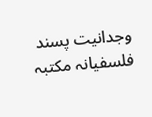وجدانیت پسند فلسفیانہ مکتبہ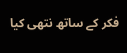فکر کے ساتھ نتھی کیا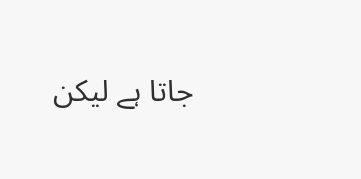جاتا ہے لیکن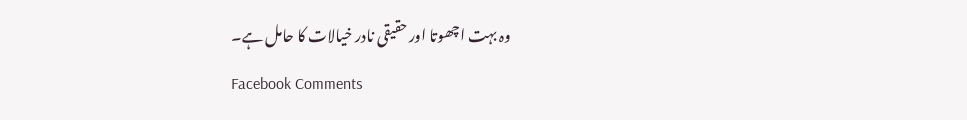وہ بہت اچھوتا اور حقیقی نادر خیالات کا حامل ہے۔
Facebook Comments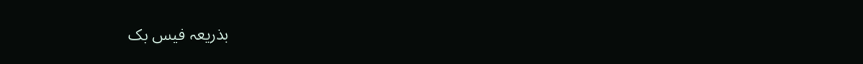بذریعہ فیس بک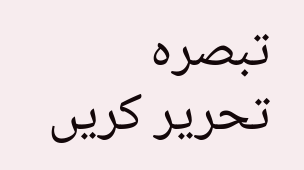تبصرہ تحریر کریں